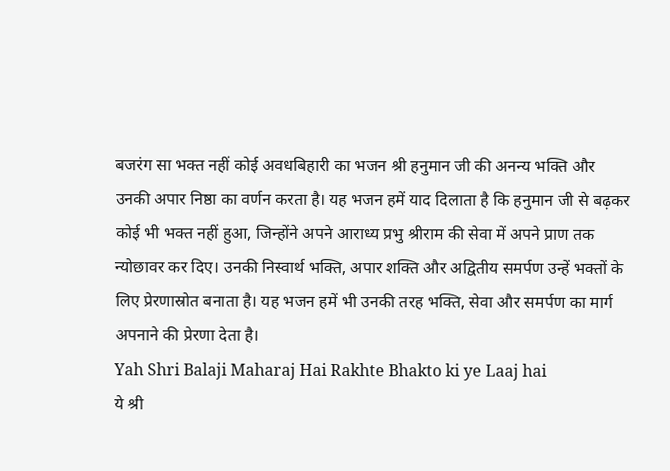बजरंग सा भक्त नहीं कोई अवधबिहारी का भजन श्री हनुमान जी की अनन्य भक्ति और उनकी अपार निष्ठा का वर्णन करता है। यह भजन हमें याद दिलाता है कि हनुमान जी से बढ़कर कोई भी भक्त नहीं हुआ, जिन्होंने अपने आराध्य प्रभु श्रीराम की सेवा में अपने प्राण तक न्योछावर कर दिए। उनकी निस्वार्थ भक्ति, अपार शक्ति और अद्वितीय समर्पण उन्हें भक्तों के लिए प्रेरणास्रोत बनाता है। यह भजन हमें भी उनकी तरह भक्ति, सेवा और समर्पण का मार्ग अपनाने की प्रेरणा देता है।
Yah Shri Balaji Maharaj Hai Rakhte Bhakto ki ye Laaj hai
ये श्री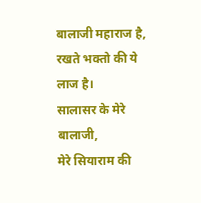बालाजी महाराज है,
रखते भक्तो की ये लाज है।
सालासर के मेरे बालाजी,
मेरे सियाराम की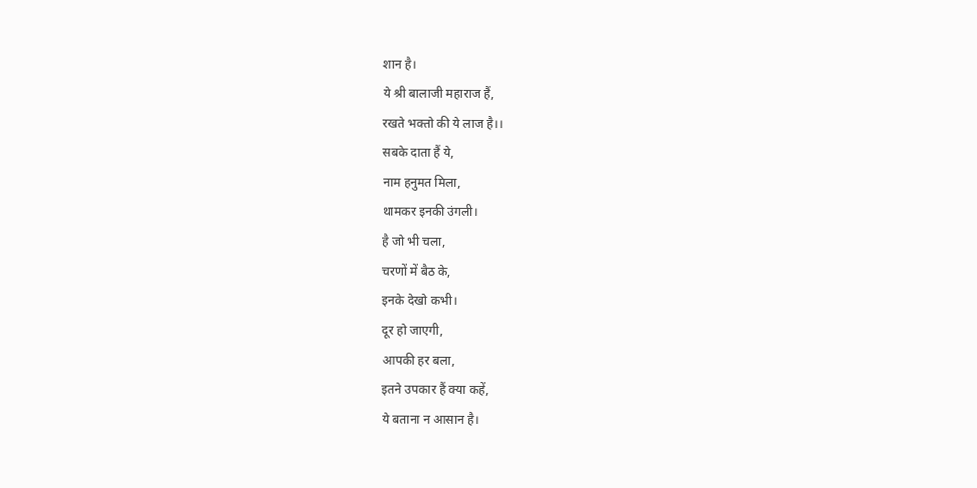शान है।
ये श्री बालाजी महाराज हैं,
रखते भक्तो की ये लाज है।।
सबके दाता हैं ये,
नाम हनुमत मिला,
थामकर इनकी उंगली।
है जो भी चला,
चरणों में बैठ के,
इनके देखो कभी।
दूर हो जाएगी,
आपकी हर बला,
इतने उपकार हैं क्या कहें,
ये बताना न आसान है।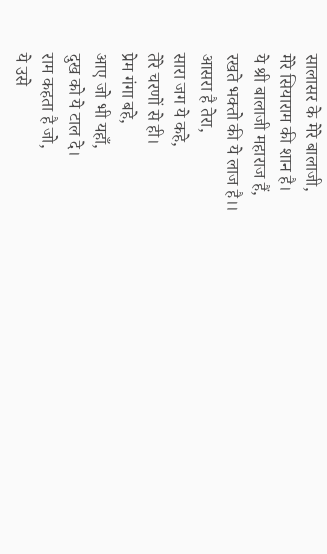सालासर के मेरे बालाजी,
मेरे सियाराम की शान है।
ये श्री बालाजी महाराज हैं,
रखते भक्तो की ये लाज है।।
आसरा है तेरा,
सारा जग ये कहे,
तेरे चरणों से ही।
प्रेम गंगा बहे,
आए जो भी यहाँ,
दुख को ये टाल दे।
राम कहता है जो,
ये उसे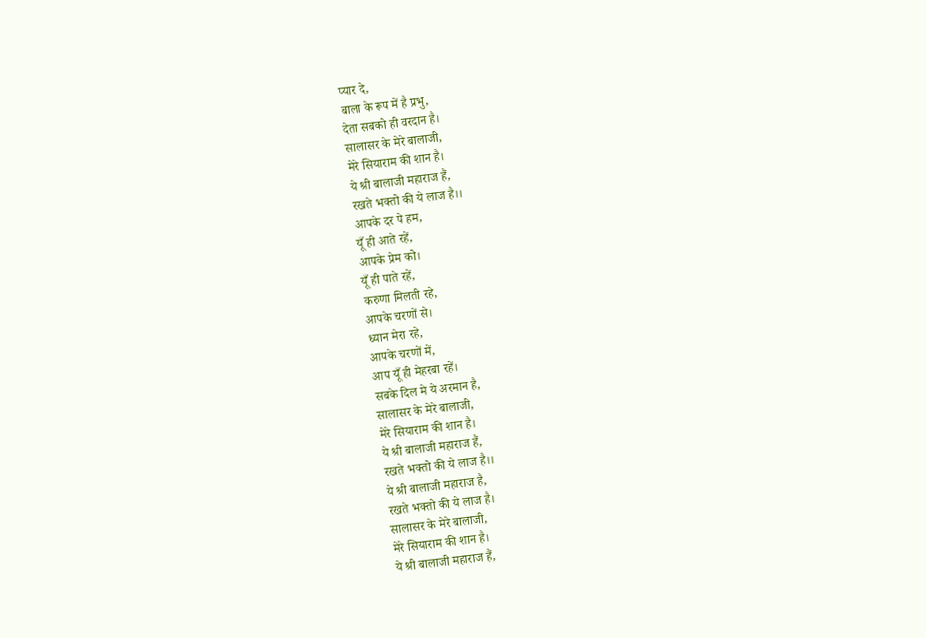प्यार दे,
बाला के रूप में है प्रभु,
देता सबको ही वरदान है।
सालासर के मेरे बालाजी,
मेरे सियाराम की शान है।
ये श्री बालाजी महाराज हैं,
रखते भक्तो की ये लाज है।।
आपके दर पे हम,
यूँ ही आते रहें,
आपके प्रेम को।
यूँ ही पाते रहें,
करुणा मिलती रहे,
आपके चरणों से।
ध्यान मेरा रहे,
आपके चरणों में,
आप यूँ ही मेहरबा रहें।
सबके दिल मे ये अरमान है,
सालासर के मेरे बालाजी,
मेरे सियाराम की शान है।
ये श्री बालाजी महाराज हैं,
रखते भक्तो की ये लाज है।।
ये श्री बालाजी महाराज है,
रखते भक्तो की ये लाज है।
सालासर के मेरे बालाजी,
मेरे सियाराम की शान है।
ये श्री बालाजी महाराज हैं,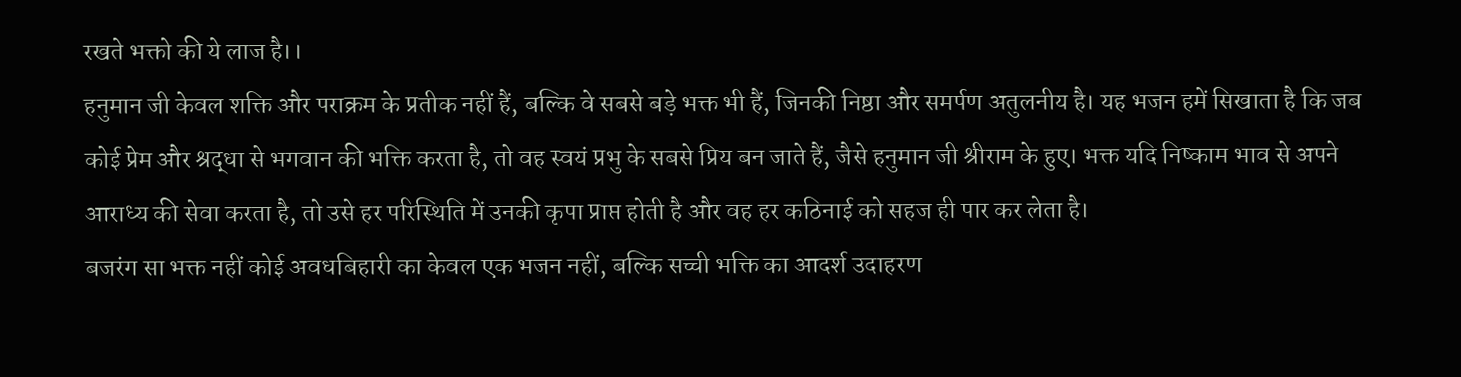रखते भक्तो की ये लाज है।।
हनुमान जी केवल शक्ति और पराक्रम के प्रतीक नहीं हैं, बल्कि वे सबसे बड़े भक्त भी हैं, जिनकी निष्ठा और समर्पण अतुलनीय है। यह भजन हमें सिखाता है कि जब कोई प्रेम और श्रद्धा से भगवान की भक्ति करता है, तो वह स्वयं प्रभु के सबसे प्रिय बन जाते हैं, जैसे हनुमान जी श्रीराम के हुए। भक्त यदि निष्काम भाव से अपने आराध्य की सेवा करता है, तो उसे हर परिस्थिति में उनकी कृपा प्राप्त होती है और वह हर कठिनाई को सहज ही पार कर लेता है।
बजरंग सा भक्त नहीं कोई अवधबिहारी का केवल एक भजन नहीं, बल्कि सच्ची भक्ति का आदर्श उदाहरण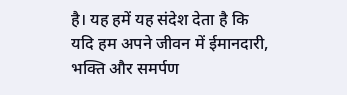है। यह हमें यह संदेश देता है कि यदि हम अपने जीवन में ईमानदारी, भक्ति और समर्पण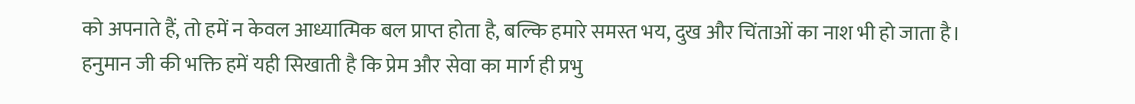को अपनाते हैं, तो हमें न केवल आध्यात्मिक बल प्राप्त होता है, बल्कि हमारे समस्त भय, दुख और चिंताओं का नाश भी हो जाता है। हनुमान जी की भक्ति हमें यही सिखाती है कि प्रेम और सेवा का मार्ग ही प्रभु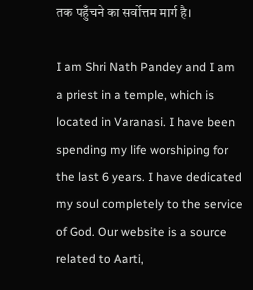तक पहुँचने का सर्वोत्तम मार्ग है।

I am Shri Nath Pandey and I am a priest in a temple, which is located in Varanasi. I have been spending my life worshiping for the last 6 years. I have dedicated my soul completely to the service of God. Our website is a source related to Aarti,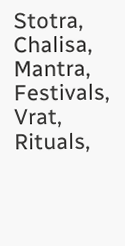Stotra, Chalisa, Mantra, Festivals, Vrat, Rituals,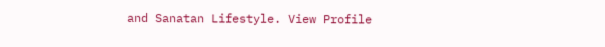and Sanatan Lifestyle. View Profile